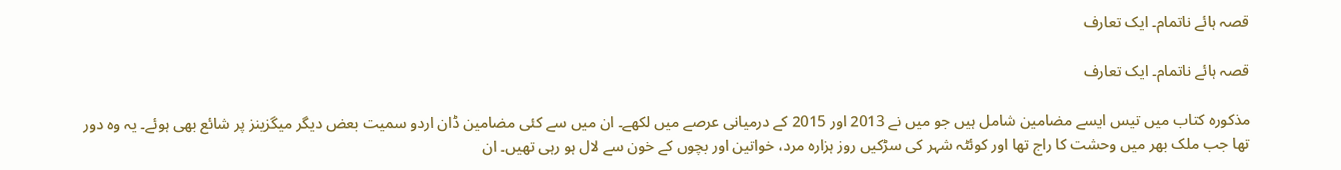قصہ ہائے ناتمام۔ ایک تعارف

قصہ ہائے ناتمام۔ ایک تعارف

مذکورہ کتاب میں تیس ایسے مضامین شامل ہیں جو میں نے 2013 اور 2015 کے درمیانی عرصے میں لکھے۔ ان میں سے کئی مضامین ڈان اردو سمیت بعض دیگر میگزینز پر شائع بھی ہوئے۔ یہ وہ دور تھا جب ملک بھر میں وحشت کا راج تھا اور کوئٹہ شہر کی سڑکیں روز ہزارہ مرد، خواتین اور بچوں کے خون سے لال ہو رہی تھیں۔ ان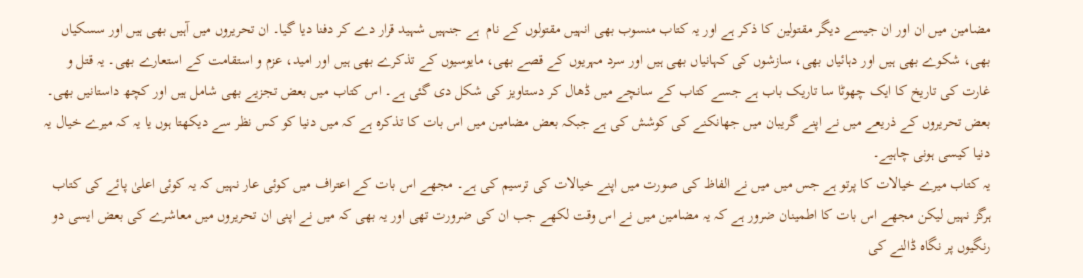مضامین میں ان اور ان جیسے دیگر مقتولین کا ذکر ہے اور یہ کتاب منسوب بھی انہیں مقتولوں کے نام  ہے جنہیں شہید قرار دے کر دفنا دیا گیا۔ ان تحریروں میں آہیں بھی ہیں اور سسکیاں بھی، شکوے بھی ہیں اور دہائیاں بھی، سازشوں کی کہانیاں بھی ہیں اور سرد مہریوں کے قصے بھی، مایوسیوں کے تذکرے بھی ہیں اور امید، عزم و استقامت کے استعارے بھی۔ یہ قتل و غارت کی تاریخ کا ایک چھوٹا سا تاریک باب ہے جسے کتاب کے سانچے میں ڈھال کر دستاویز کی شکل دی گئی ہے۔ اس کتاب میں بعض تجزیے بھی شامل ہیں اور کچھ داستانیں بھی۔ بعض تحریروں کے ذریعے میں نے اپنے گریبان میں جھانکنے کی کوشش کی ہے جبکہ بعض مضامین میں اس بات کا تذکرہ ہے کہ میں دنیا کو کس نظر سے دیکھتا ہوں یا یہ کہ میرے خیال یہ دنیا کیسی ہونی چاہیے۔
یہ کتاب میرے خیالات کا پرتو ہے جس میں میں نے الفاظ کی صورت میں اپنے خیالات کی ترسیم کی ہے۔ مجھے اس بات کے اعتراف میں کوئی عار نہیں کہ یہ کوئی اعلیٰ پائے کی کتاب ہرگز نہیں لیکن مجھے اس بات کا اطمینان ضرور ہے کہ یہ مضامین میں نے اس وقت لکھے جب ان کی ضرورت تھی اور یہ بھی کہ میں نے اپنی ان تحریروں میں معاشرے کی بعض ایسی دو رنگیوں پر نگاہ ڈالنے کی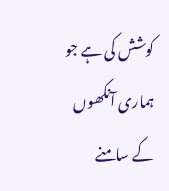کوشش کی ہے جو ہماری آنکھوں کے سامنے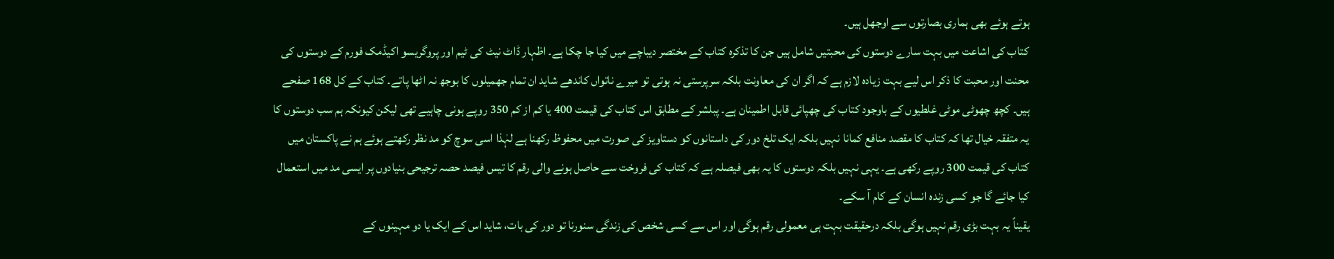ہوتے ہوئے بھی ہماری بصارتوں سے اوجھل ہیں۔
کتاب کی اشاعت میں بہت سارے دوستوں کی محبتیں شامل ہیں جن کا تذکرہ کتاب کے مختصر دیباچے میں کیا جا چکا ہے۔ اظہار ڈاٹ نیٹ کی ٹیم اور پروگریسو اکیڈمک فورم کے دوستوں کی محنت اور محبت کا ذکر اس لیے بہت زیادہ لازم ہے کہ اگر ان کی معاونت بلکہ سرپرستی نہ ہوتی تو میرے ناتواں کاندھے شاید ان تمام جھمیلوں کا بوجھ نہ اٹھا پاتے۔ کتاب کے کل 168 صفحے ہیں۔ کچھ چھوٹی موٹی غلطیوں کے باوجود کتاب کی چھپائی قابل اطمینان ہے۔ پبلشر کے مطابق اس کتاب کی قیمت 400 یا کم از کم 350 روپے ہونی چاہیے تھی لیکن کیونکہ ہم سب دوستوں کا یہ متفقہ خیال تھا کہ کتاب کا مقصد منافع کمانا نہیں بلکہ ایک تلخ دور کی داستانوں کو دستاویز کی صورت میں محفوظ رکھنا ہے لہٰذا اسی سوچ کو مد نظر رکھتے ہوئے ہم نے پاکستان میں کتاب کی قیمت 300 روپے رکھی ہے۔ یہی نہیں بلکہ دوستوں کا یہ بھی فیصلہ ہے کہ کتاب کی فروخت سے حاصل ہونے والی رقم کا تیس فیصد حصہ ترجیحی بنیادوں پر ایسی مد میں استعمال کیا جائے گا جو کسی زندہ انسان کے کام آ سکے۔
یقیناً یہ بہت بڑی رقم نہیں ہوگی بلکہ درحقیقت بہت ہی معمولی رقم ہوگی اور اس سے کسی شخص کی زندگی سنورنا تو دور کی بات، شاید اس کے ایک یا دو مہینوں کے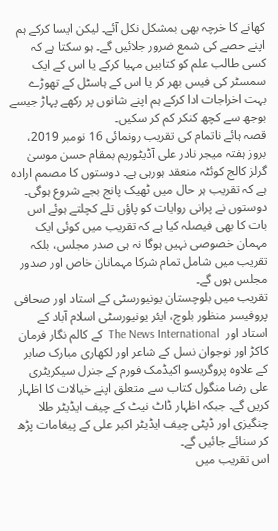کھانے کا خرچہ بھی بمشکل نکل آئے۔ لیکن ایسا کرکے ہم اپنے حصے کی شمع ضرور جلائیں گے۔ ہو سکتا ہے کہ کسی طالب علم کو کتابیں مہیا کرکے یا اس کے ایک سمسٹر کی فیس بھر کر یا اس کے ہاسٹل کے تھوڑے بہت اخراجات ادا کرکے ہم اپنے شانوں پر رکھے پہاڑ جیسے بوجھ سے کچھ کنکر کم کر سکیں۔
قصہ ہائے ناتمام کی تقریب رونمائی 16 نومبر 2019، بروز ہفتہ میجر نادر علی آڈیٹوریم بمقام حسن موسیٰ گرلز کالج کوئٹہ منعقد ہورہی ہے۔ دوستوں کا مصمم ارادہ ہے کہ تقریب ہر حال میں ٹھیک پانج بجے شروع ہوگی۔ دوستوں نے پرانی روایات کو پاؤں تلے کچلتے ہوئے اس بات کا بھی فیصلہ کیا ہے کہ تقریب میں کوئی ایک مہمان خصوصی نہیں ہوگا نہ ہی صدر مجلس، بلکہ تقریب میں شامل تمام شرکا مہمانان خاص اور صدور مجلس ہوں گے۔
تقریب میں بلوچستان یونیورسٹی کے استاد اور صحافی پروفیسر منظور بلوچ، ایئر یونیورسٹی اسلام آباد کے استاد اور  The News International  کے کالم نگار فرمان کاکڑ اور نوجوان نسل کے شاعر اور لکھاری مبارک صابر کے علاوہ پروگریسو اکیڈمک فورم کے جنرل سیکریٹری علی رضا منگول کتاب سے متعلق اپنے خیالات کا اظہار کریں گے۔ جبکہ اظہار ڈاٹ نیٹ کے چیف ایڈیٹر طلا چنگیزی اور ڈپٹی چیف ایڈیٹر اکبر علی کے پیغامات پڑھ کر سنائے جائیں گے۔
اس تقریب میں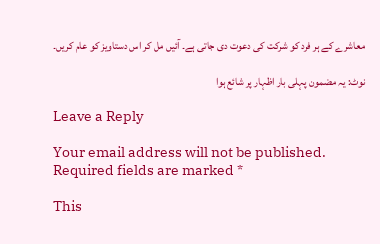معاشرے کے ہر فرد کو شرکت کی دعوت دی جاتی ہے۔ آئیں مل کر اس دستاویز کو عام کریں۔

نوٹ: یہ مضمون پہلی بار اظہار پر شائع ہوا

Leave a Reply

Your email address will not be published. Required fields are marked *

This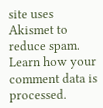site uses Akismet to reduce spam. Learn how your comment data is processed.